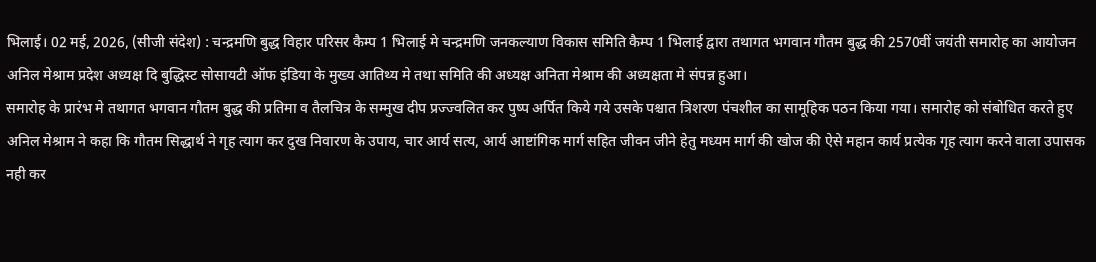भिलाई। 02 मई, 2026, (सीजी संदेश) : चन्द्रमणि बुद्ध विहार परिसर कैम्प 1 भिलाई मे चन्द्रमणि जनकल्याण विकास समिति कैम्प 1 भिलाई द्वारा तथागत भगवान गौतम बुद्ध की 2570वीं जयंती समारोह का आयोजन अनिल मेश्राम प्रदेश अध्यक्ष दि बुद्धिस्ट सोसायटी ऑफ इंडिया के मुख्य आतिथ्य मे तथा समिति की अध्यक्ष अनिता मेश्राम की अध्यक्षता मे संपन्न हुआ।
समारोह के प्रारंभ मे तथागत भगवान गौतम बुद्ध की प्रतिमा व तैलचित्र के सम्मुख दीप प्रज्ज्वलित कर पुष्प अर्पित किये गये उसके पश्चात त्रिशरण पंचशील का सामूहिक पठन किया गया। समारोह को संबोधित करते हुए अनिल मेश्राम ने कहा कि गौतम सिद्धार्थ ने गृह त्याग कर दुख निवारण के उपाय, चार आर्य सत्य, आर्य आष्टांगिक मार्ग सहित जीवन जीने हेतु मध्यम मार्ग की खोज की ऐसे महान कार्य प्रत्येक गृह त्याग करने वाला उपासक नही कर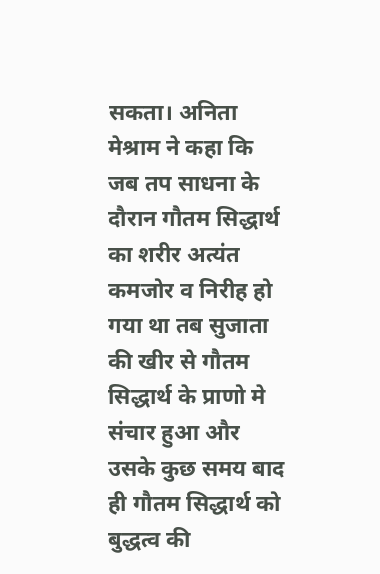सकता। अनिता मेश्राम ने कहा कि जब तप साधना के दौरान गौतम सिद्धार्थ का शरीर अत्यंत कमजोर व निरीह हो गया था तब सुजाता की खीर से गौतम सिद्धार्थ के प्राणो मे संचार हुआ और उसके कुछ समय बाद ही गौतम सिद्धार्थ को बुद्धत्व की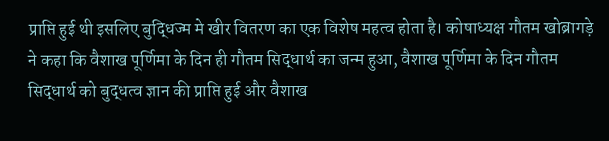प्राप्ति हुई थी इसलिए बुद्धिज्म मे खीर वितरण का एक विशेष महत्व होता है। कोषाध्यक्ष गौतम खोब्रागड़े ने कहा कि वैशाख पूर्णिमा के दिन ही गौतम सिद्धार्थ का जन्म हुआ, वैशाख पूर्णिमा के दिन गौतम सिद्धार्थ को बुद्धत्व ज्ञान की प्राप्ति हुई और वैशाख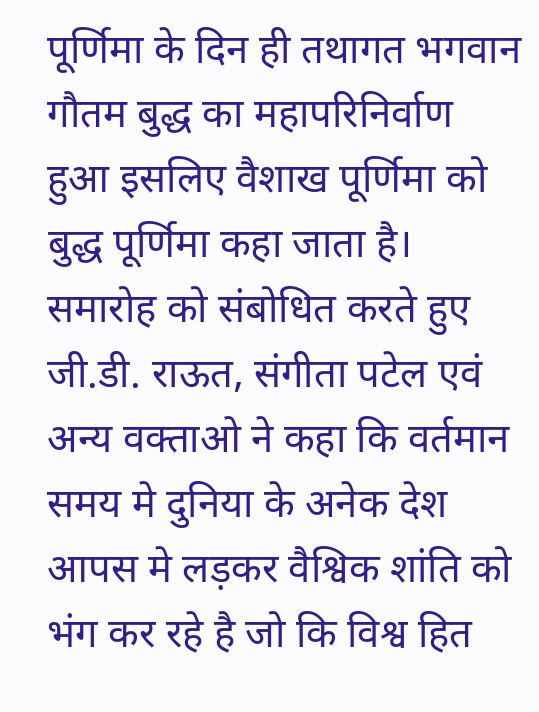पूर्णिमा के दिन ही तथागत भगवान गौतम बुद्ध का महापरिनिर्वाण हुआ इसलिए वैशाख पूर्णिमा को बुद्ध पूर्णिमा कहा जाता है। समारोह को संबोधित करते हुए जी.डी. राऊत, संगीता पटेल एवं अन्य वक्ताओ ने कहा कि वर्तमान समय मे दुनिया के अनेक देश आपस मे लड़कर वैश्विक शांति को भंग कर रहे है जो कि विश्व हित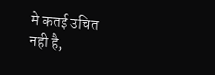मे कतई उचित नही है,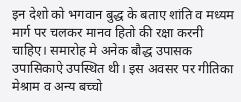इन देशो को भगवान बुद्ध के बताए शांति व मध्यम मार्ग पर चलकर मानव हितो की रक्षा करनी चाहिए। समारोह मे अनेक बौद्ध उपासक उपासिकाऐ उपस्थित थी। इस अवसर पर गीतिका मेश्राम व अन्य बच्चो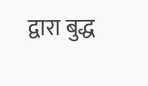द्वारा बुद्ध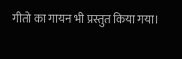गीतो का गायन भी प्रस्तुत किया गया।